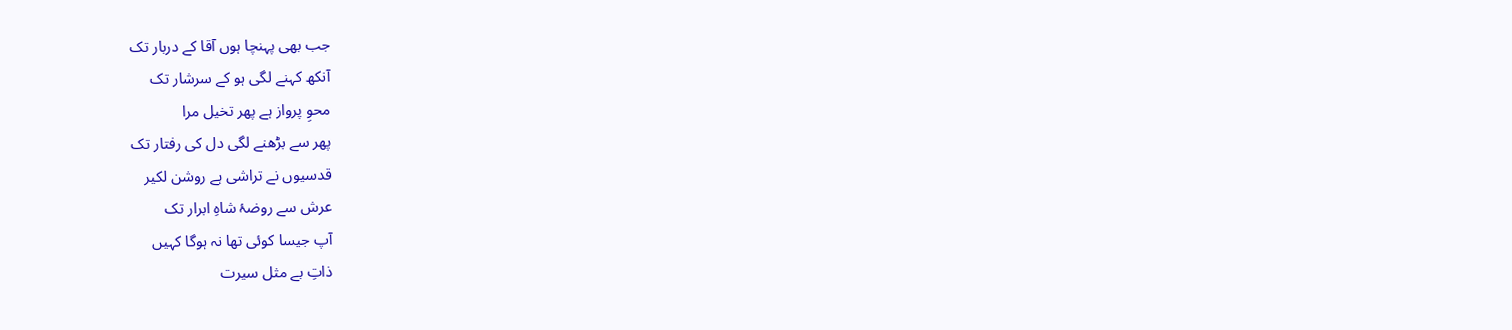جب بھی پہنچا ہوں آقا کے دربار تک
آنکھ کہنے لگی ہو کے سرشار تک
محوِ پرواز ہے پھر تخیل مرا
پھر سے بڑھنے لگی دل کی رفتار تک
قدسیوں نے تراشی ہے روشن لکیر
عرش سے روضۂ شاہِ ابرار تک
آپ جیسا کوئی تھا نہ ہوگا کہیں
ذاتِ بے مثل سیرت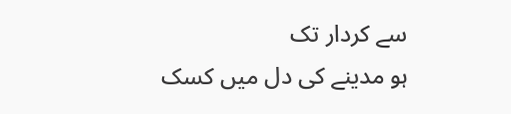سے کردار تک
ہو مدینے کی دل میں کسک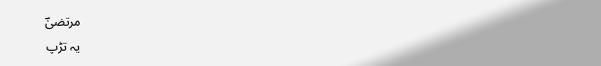مرتضیٰؔ
یہ تڑپ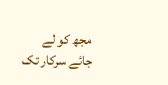مجھ کو لے جائے سرکار تک